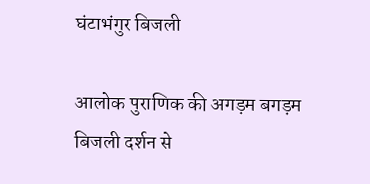घंटाभंगुर बिजली

आलोक पुराणिक की अगड़म बगड़म बिजली दर्शन से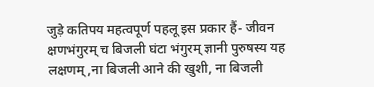जुड़े कतिपय महत्वपूर्ण पहलू इस प्रकार हैं- जीवन क्षणभंगुरम् च बिजली घंटा भंगुरम् ज्ञानी पुरुषस्य यह लक्षणम्,ना बिजली आने की खुशी, ना बिजली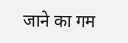जाने का गम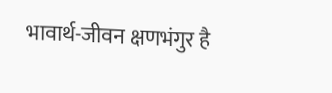भावार्थ-जीवन क्षणभंगुर है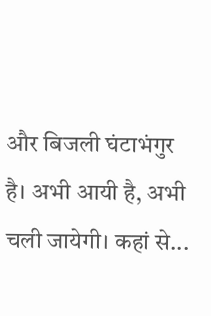और बिजली घंटाभंगुर है। अभी आयी है, अभी चली जायेगी। कहां से...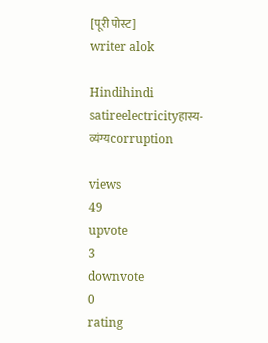[पूरी पोस्ट]
writer alok

Hindihindi satireelectricityहास्य-व्यंग्यcorruption

views
49
upvote
3
downvote
0
rating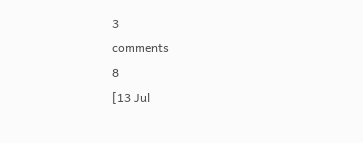3
comments
8
[13 Jul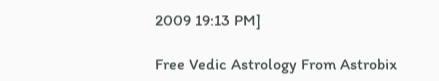2009 19:13 PM]

Free Vedic Astrology From Astrobix